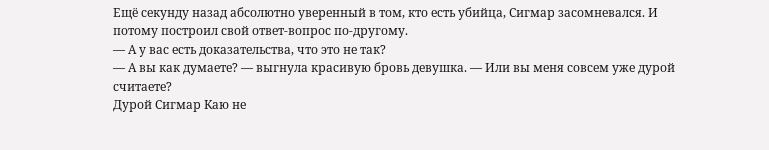Ещё секунду назад абсолютно уверенный в том, кто есть убийца, Сигмар засомневался. И потому построил свой ответ-вопрос по-другому.
— А у вас есть доказательства, что это не так?
— А вы как думаете? — выгнула красивую бровь девушка. — Или вы меня совсем уже дурой считаете?
Дурой Сигмар Каю не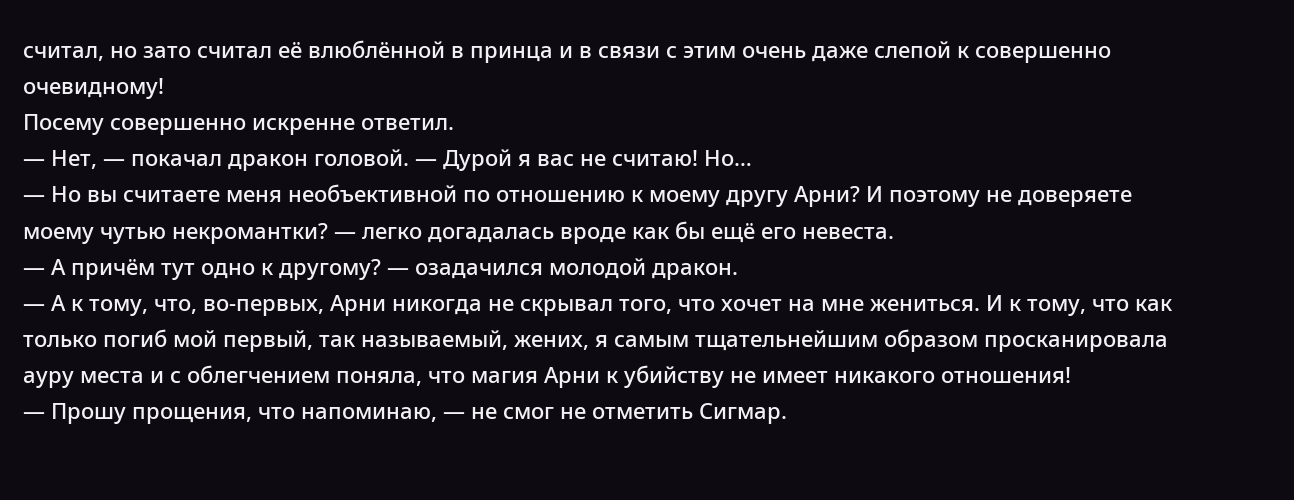считал, но зато считал её влюблённой в принца и в связи с этим очень даже слепой к совершенно очевидному!
Посему совершенно искренне ответил.
— Нет, — покачал дракон головой. — Дурой я вас не считаю! Но…
— Но вы считаете меня необъективной по отношению к моему другу Арни? И поэтому не доверяете моему чутью некромантки? — легко догадалась вроде как бы ещё его невеста.
— А причём тут одно к другому? — озадачился молодой дракон.
— А к тому, что, во-первых, Арни никогда не скрывал того, что хочет на мне жениться. И к тому, что как только погиб мой первый, так называемый, жених, я самым тщательнейшим образом просканировала ауру места и с облегчением поняла, что магия Арни к убийству не имеет никакого отношения!
— Прошу прощения, что напоминаю, — не смог не отметить Сигмар.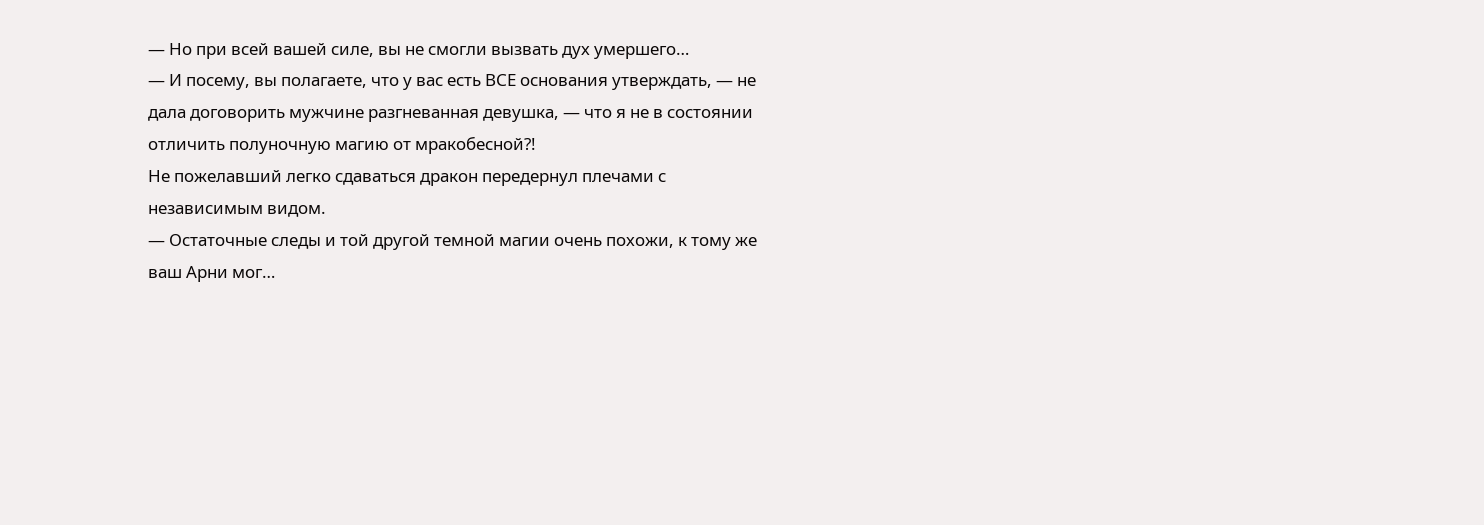— Но при всей вашей силе, вы не смогли вызвать дух умершего…
— И посему, вы полагаете, что у вас есть ВСЕ основания утверждать, — не дала договорить мужчине разгневанная девушка, — что я не в состоянии отличить полуночную магию от мракобесной⁈
Не пожелавший легко сдаваться дракон передернул плечами с независимым видом.
— Остаточные следы и той другой темной магии очень похожи, к тому же ваш Арни мог…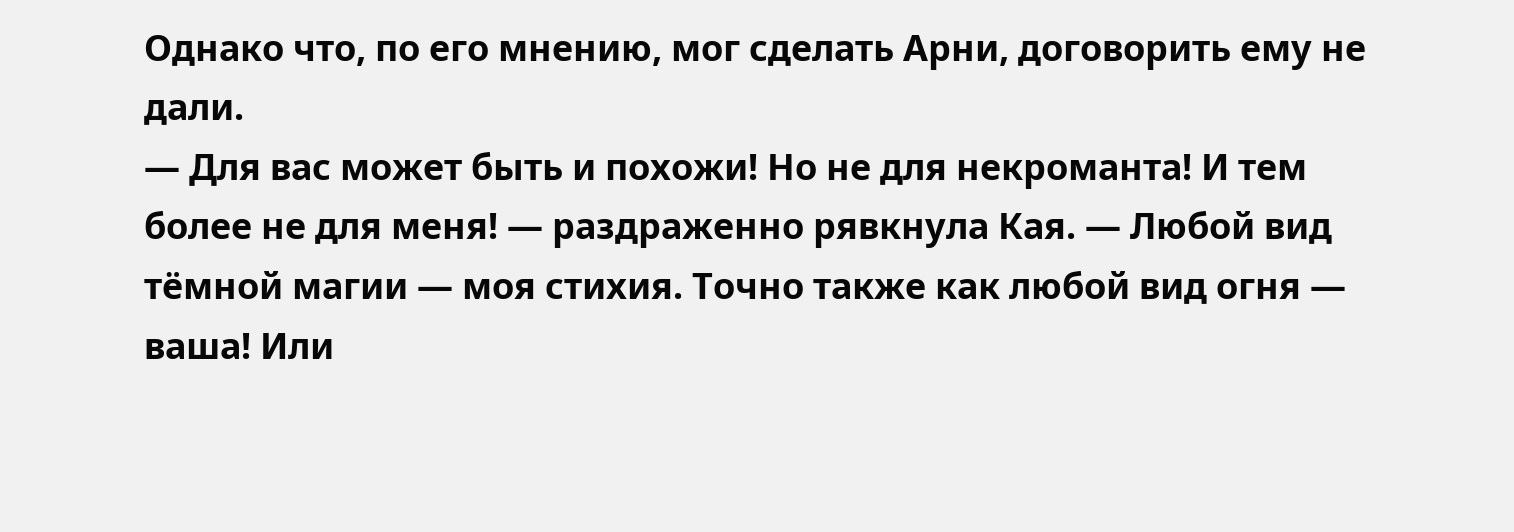Однако что, по его мнению, мог сделать Арни, договорить ему не дали.
— Для вас может быть и похожи! Но не для некроманта! И тем более не для меня! — раздраженно рявкнула Кая. — Любой вид тёмной магии — моя стихия. Точно также как любой вид огня — ваша! Или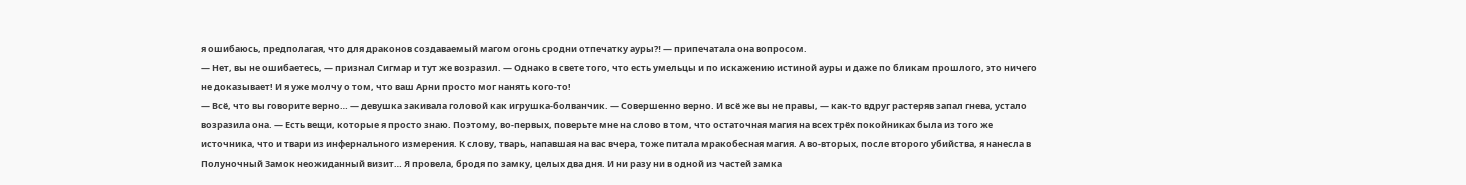я ошибаюсь, предполагая, что для драконов создаваемый магом огонь сродни отпечатку ауры⁈ — припечатала она вопросом.
— Нет, вы не ошибаетесь, — признал Сигмар и тут же возразил. — Однако в свете того, что есть умельцы и по искажению истиной ауры и даже по бликам прошлого, это ничего не доказывает! И я уже молчу о том, что ваш Арни просто мог нанять кого-то!
— Всё, что вы говорите верно… — девушка закивала головой как игрушка-болванчик. — Совершенно верно. И всё же вы не правы, — как-то вдруг растеряв запал гнева, устало возразила она. — Есть вещи, которые я просто знаю. Поэтому, во-первых, поверьте мне на слово в том, что остаточная магия на всех трёх покойниках была из того же источника, что и твари из инфернального измерения. К слову, тварь, напавшая на вас вчера, тоже питала мракобесная магия. А во-вторых, после второго убийства, я нанесла в Полуночный Замок неожиданный визит… Я провела, бродя по замку, целых два дня. И ни разу ни в одной из частей замка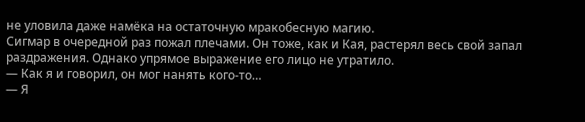не уловила даже намёка на остаточную мракобесную магию.
Сигмар в очередной раз пожал плечами. Он тоже, как и Кая, растерял весь свой запал раздражения. Однако упрямое выражение его лицо не утратило.
— Как я и говорил, он мог нанять кого-то…
— Я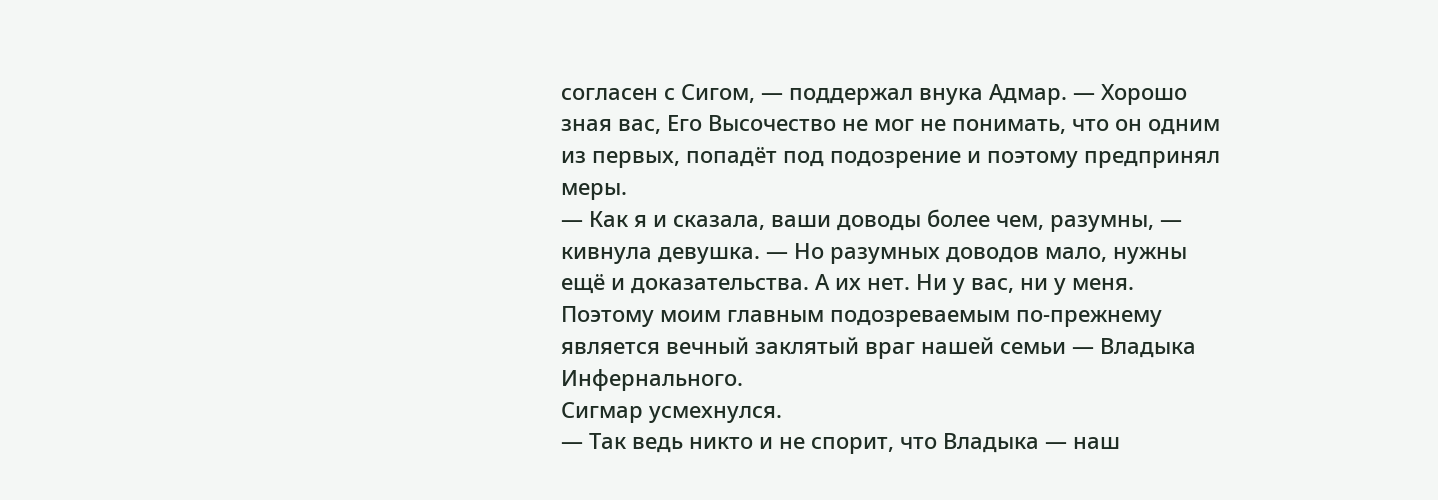согласен с Сигом, — поддержал внука Адмар. — Хорошо зная вас, Его Высочество не мог не понимать, что он одним из первых, попадёт под подозрение и поэтому предпринял меры.
— Как я и сказала, ваши доводы более чем, разумны, — кивнула девушка. — Но разумных доводов мало, нужны ещё и доказательства. А их нет. Ни у вас, ни у меня. Поэтому моим главным подозреваемым по-прежнему является вечный заклятый враг нашей семьи — Владыка Инфернального.
Сигмар усмехнулся.
— Так ведь никто и не спорит, что Владыка — наш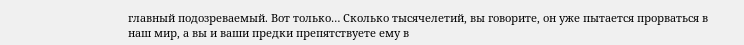главный подозреваемый. Вот только… Сколько тысячелетий, вы говорите, он уже пытается прорваться в наш мир, а вы и ваши предки препятствуете ему в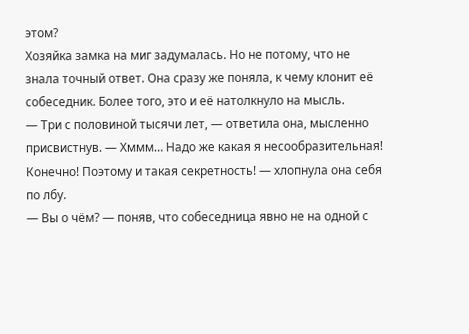этом?
Хозяйка замка на миг задумалась. Но не потому, что не знала точный ответ. Она сразу же поняла, к чему клонит её собеседник. Более того, это и её натолкнуло на мысль.
— Три с половиной тысячи лет, — ответила она, мысленно присвистнув. — Хммм… Надо же какая я несообразительная! Конечно! Поэтому и такая секретность! — хлопнула она себя по лбу.
— Вы о чём? — поняв, что собеседница явно не на одной с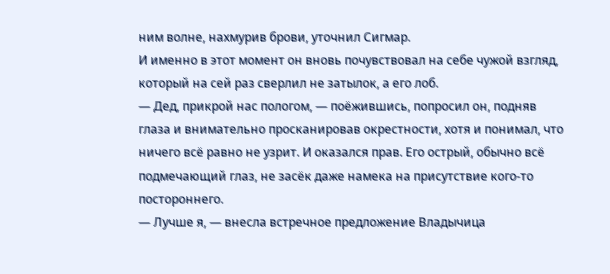ним волне, нахмурив брови, уточнил Сигмар.
И именно в этот момент он вновь почувствовал на себе чужой взгляд, который на сей раз сверлил не затылок, а его лоб.
— Дед, прикрой нас пологом, — поёжившись, попросил он, подняв глаза и внимательно просканировав окрестности, хотя и понимал, что ничего всё равно не узрит. И оказался прав. Его острый, обычно всё подмечающий глаз, не засёк даже намека на присутствие кого-то постороннего.
— Лучше я, — внесла встречное предложение Владычица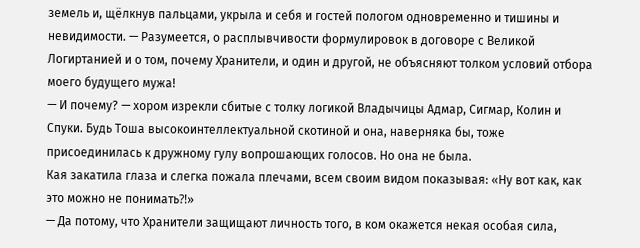земель и, щёлкнув пальцами, укрыла и себя и гостей пологом одновременно и тишины и невидимости. — Разумеется, о расплывчивости формулировок в договоре с Великой Логиртанией и о том, почему Хранители, и один и другой, не объясняют толком условий отбора моего будущего мужа!
— И почему? — хором изрекли сбитые с толку логикой Владычицы Адмар, Сигмар, Колин и Спуки. Будь Тоша высокоинтеллектуальной скотиной и она, наверняка бы, тоже присоединилась к дружному гулу вопрошающих голосов. Но она не была.
Кая закатила глаза и слегка пожала плечами, всем своим видом показывая: «Ну вот как, как это можно не понимать⁈»
— Да потому, что Хранители защищают личность того, в ком окажется некая особая сила,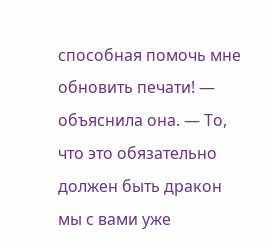способная помочь мне обновить печати! — объяснила она. — То, что это обязательно должен быть дракон мы с вами уже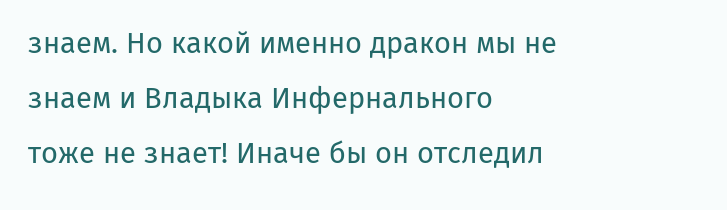знаем. Но какой именно дракон мы не знаем и Владыка Инфернального тоже не знает! Иначе бы он отследил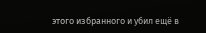этого избранного и убил ещё в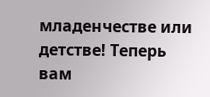младенчестве или детстве! Теперь вам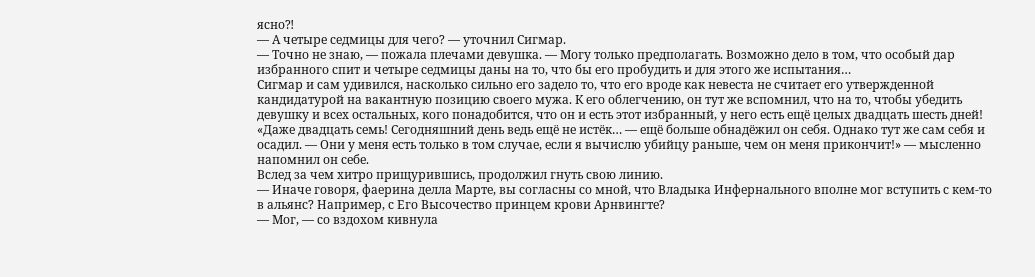ясно⁈
— А четыре седмицы для чего? — уточнил Сигмар.
— Точно не знаю, — пожала плечами девушка. — Могу только предполагать. Возможно дело в том, что особый дар избранного спит и четыре седмицы даны на то, что бы его пробудить и для этого же испытания…
Сигмар и сам удивился, насколько сильно его задело то, что его вроде как невеста не считает его утвержденной кандидатурой на вакантную позицию своего мужа. К его облегчению, он тут же вспомнил, что на то, чтобы убедить девушку и всех остальных, кого понадобится, что он и есть этот избранный, у него есть ещё целых двадцать шесть дней!
«Даже двадцать семь! Сегодняшний день ведь ещё не истёк… — ещё больше обнадёжил он себя. Однако тут же сам себя и осадил. — Они у меня есть только в том случае, если я вычислю убийцу раньше, чем он меня прикончит!» — мысленно напомнил он себе.
Вслед за чем хитро прищурившись, продолжил гнуть свою линию.
— Иначе говоря, фаерина делла Марте, вы согласны со мной, что Владыка Инфернального вполне мог вступить с кем-то в альянс? Например, с Его Высочество принцем крови Арнвингте?
— Мог, — со вздохом кивнула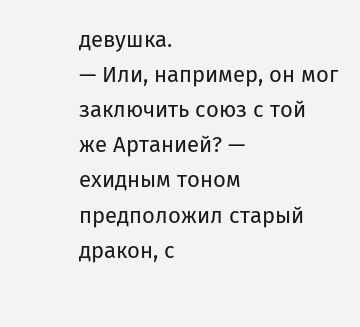девушка.
— Или, например, он мог заключить союз с той же Артанией? — ехидным тоном предположил старый дракон, с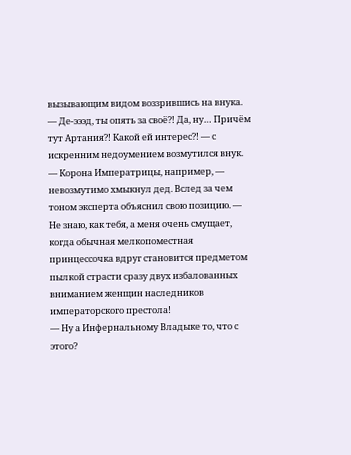вызывающим видом воззрившись на внука.
— Де-эээд, ты опять за своё⁈ Да, ну… Причём тут Артания⁈ Какой ей интерес⁈ — с искренним недоумением возмутился внук.
— Корона Императрицы, например, — невозмутимо хмыкнул дед. Вслед за чем тоном эксперта объяснил свою позицию. — Не знаю, как тебя, а меня очень смущает, когда обычная мелкопоместная принцессочка вдруг становится предметом пылкой страсти сразу двух избалованных вниманием женщин наследников императорского престола!
— Ну а Инфернальному Владыке то, что с этого?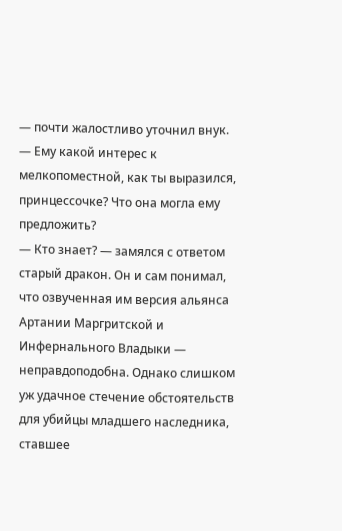— почти жалостливо уточнил внук. — Ему какой интерес к мелкопоместной, как ты выразился, принцессочке? Что она могла ему предложить?
— Кто знает? — замялся с ответом старый дракон. Он и сам понимал, что озвученная им версия альянса Артании Маргритской и Инфернального Владыки — неправдоподобна. Однако слишком уж удачное стечение обстоятельств для убийцы младшего наследника, ставшее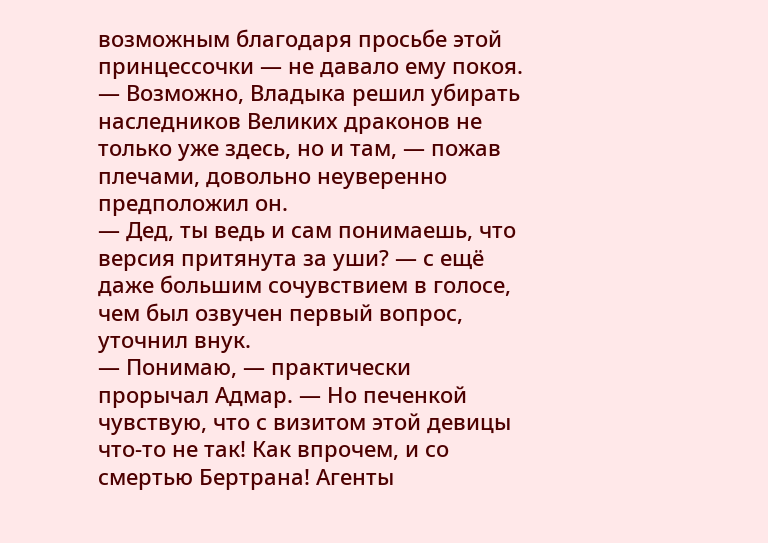возможным благодаря просьбе этой принцессочки — не давало ему покоя. — Возможно, Владыка решил убирать наследников Великих драконов не только уже здесь, но и там, — пожав плечами, довольно неуверенно предположил он.
— Дед, ты ведь и сам понимаешь, что версия притянута за уши? — с ещё даже большим сочувствием в голосе, чем был озвучен первый вопрос, уточнил внук.
— Понимаю, — практически прорычал Адмар. — Но печенкой чувствую, что с визитом этой девицы что-то не так! Как впрочем, и со смертью Бертрана! Агенты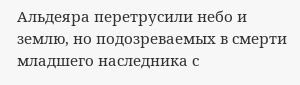Альдеяра перетрусили небо и землю, но подозреваемых в смерти младшего наследника с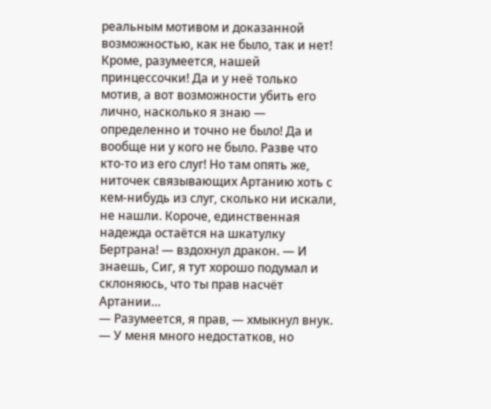реальным мотивом и доказанной возможностью, как не было, так и нет! Кроме, разумеется, нашей принцессочки! Да и у неё только мотив, а вот возможности убить его лично, насколько я знаю — определенно и точно не было! Да и вообще ни у кого не было. Разве что кто-то из его слуг! Но там опять же, ниточек связывающих Артанию хоть с кем-нибудь из слуг, сколько ни искали, не нашли. Короче, единственная надежда остаётся на шкатулку Бертрана! — вздохнул дракон. — И знаешь, Сиг, я тут хорошо подумал и склоняюсь, что ты прав насчёт Артании…
— Разумеется, я прав, — хмыкнул внук. — У меня много недостатков, но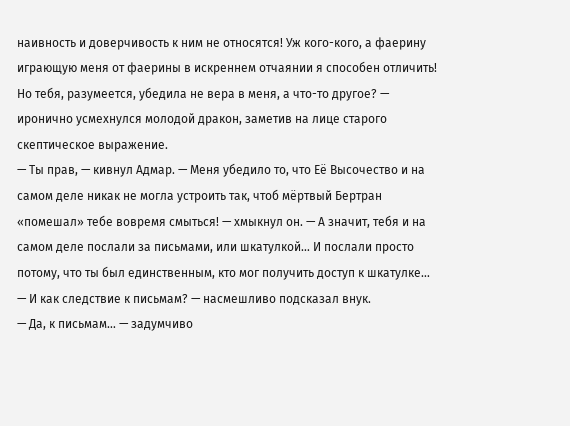наивность и доверчивость к ним не относятся! Уж кого-кого, а фаерину играющую меня от фаерины в искреннем отчаянии я способен отличить! Но тебя, разумеется, убедила не вера в меня, а что-то другое? — иронично усмехнулся молодой дракон, заметив на лице старого скептическое выражение.
— Ты прав, — кивнул Адмар. — Меня убедило то, что Её Высочество и на самом деле никак не могла устроить так, чтоб мёртвый Бертран «помешал» тебе вовремя смыться! — хмыкнул он. — А значит, тебя и на самом деле послали за письмами, или шкатулкой… И послали просто потому, что ты был единственным, кто мог получить доступ к шкатулке…
— И как следствие к письмам? — насмешливо подсказал внук.
— Да, к письмам… — задумчиво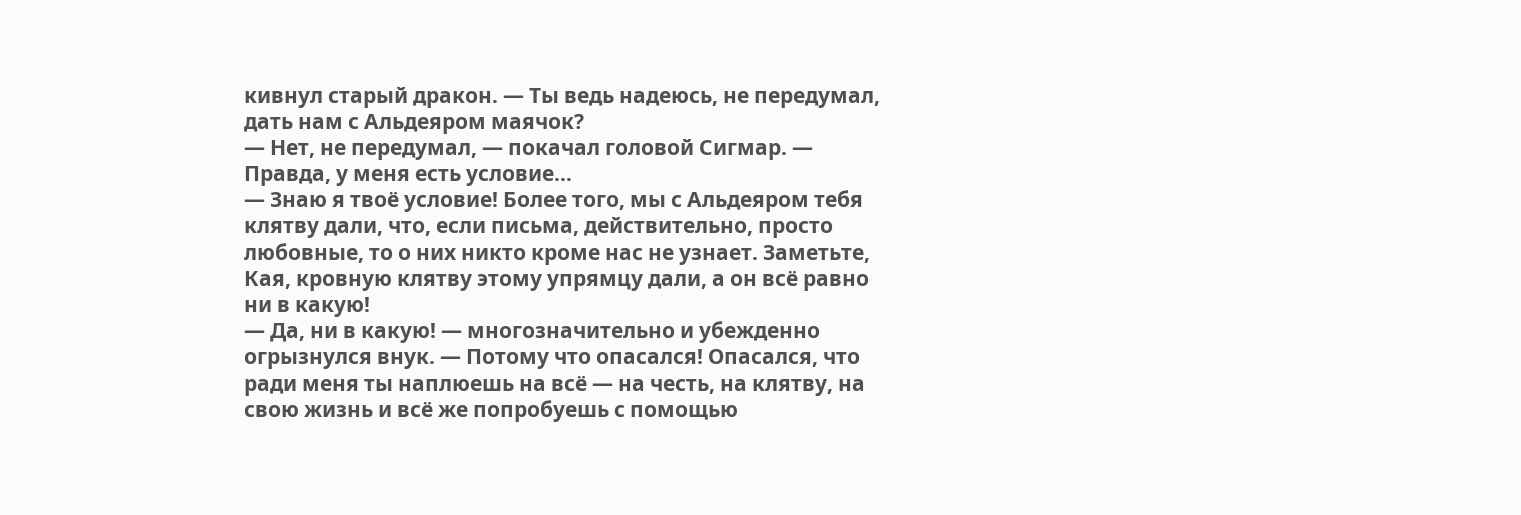кивнул старый дракон. — Ты ведь надеюсь, не передумал, дать нам с Альдеяром маячок?
— Нет, не передумал, — покачал головой Сигмар. — Правда, у меня есть условие…
— Знаю я твоё условие! Более того, мы с Альдеяром тебя клятву дали, что, если письма, действительно, просто любовные, то о них никто кроме нас не узнает. Заметьте, Кая, кровную клятву этому упрямцу дали, а он всё равно ни в какую!
— Да, ни в какую! — многозначительно и убежденно огрызнулся внук. — Потому что опасался! Опасался, что ради меня ты наплюешь на всё — на честь, на клятву, на свою жизнь и всё же попробуешь с помощью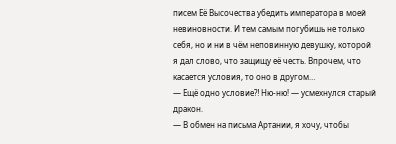писем Её Высочества убедить императора в моей невиновности. И тем самым погубишь не только себя, но и ни в чём неповинную девушку, которой я дал слово, что защищу её честь. Впрочем, что касается условия, то оно в другом…
— Ещё одно условие⁈ Ню-ню! — усмехнулся старый дракон.
— В обмен на письма Артании, я хочу, чтобы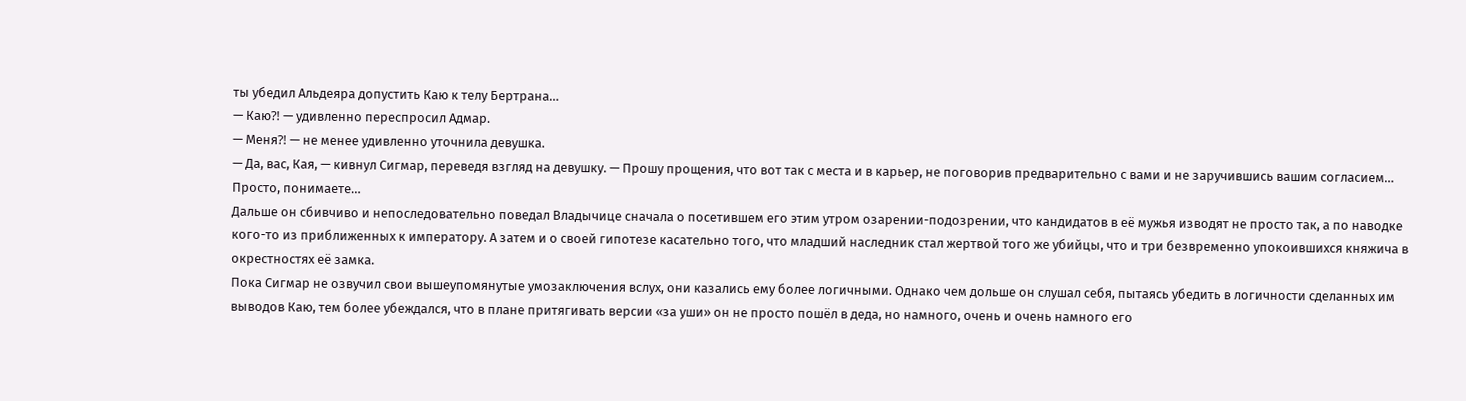ты убедил Альдеяра допустить Каю к телу Бертрана…
— Каю⁈ — удивленно переспросил Адмар.
— Меня⁈ — не менее удивленно уточнила девушка.
— Да, вас, Кая, — кивнул Сигмар, переведя взгляд на девушку. — Прошу прощения, что вот так с места и в карьер, не поговорив предварительно с вами и не заручившись вашим согласием… Просто, понимаете…
Дальше он сбивчиво и непоследовательно поведал Владычице сначала о посетившем его этим утром озарении-подозрении, что кандидатов в её мужья изводят не просто так, а по наводке кого-то из приближенных к императору. А затем и о своей гипотезе касательно того, что младший наследник стал жертвой того же убийцы, что и три безвременно упокоившихся княжича в окрестностях её замка.
Пока Сигмар не озвучил свои вышеупомянутые умозаключения вслух, они казались ему более логичными. Однако чем дольше он слушал себя, пытаясь убедить в логичности сделанных им выводов Каю, тем более убеждался, что в плане притягивать версии «за уши» он не просто пошёл в деда, но намного, очень и очень намного его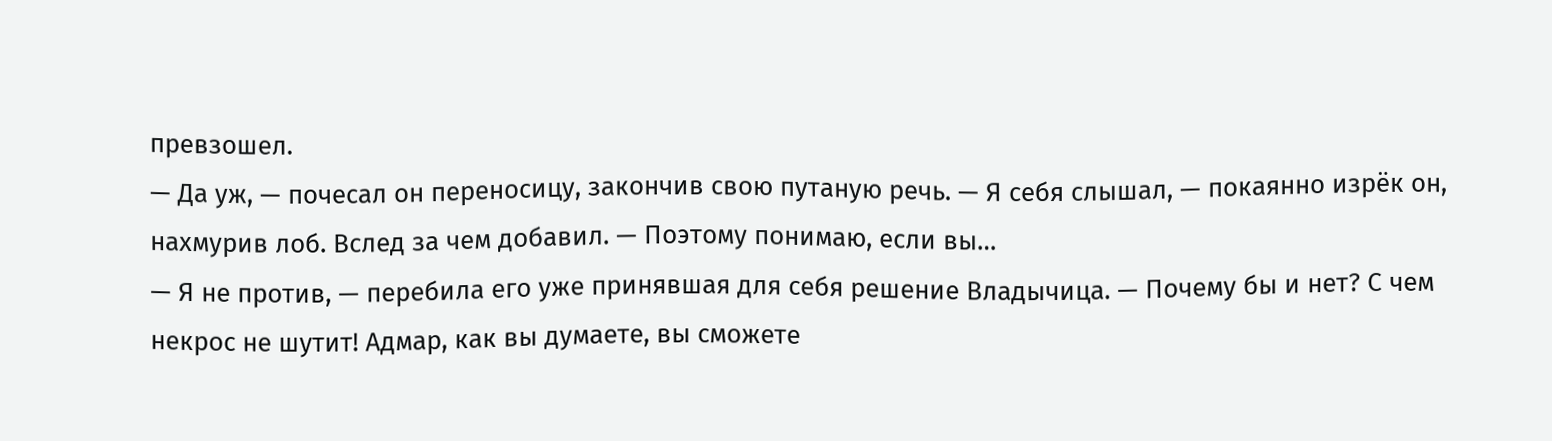превзошел.
— Да уж, — почесал он переносицу, закончив свою путаную речь. — Я себя слышал, — покаянно изрёк он, нахмурив лоб. Вслед за чем добавил. — Поэтому понимаю, если вы…
— Я не против, — перебила его уже принявшая для себя решение Владычица. — Почему бы и нет? С чем некрос не шутит! Адмар, как вы думаете, вы сможете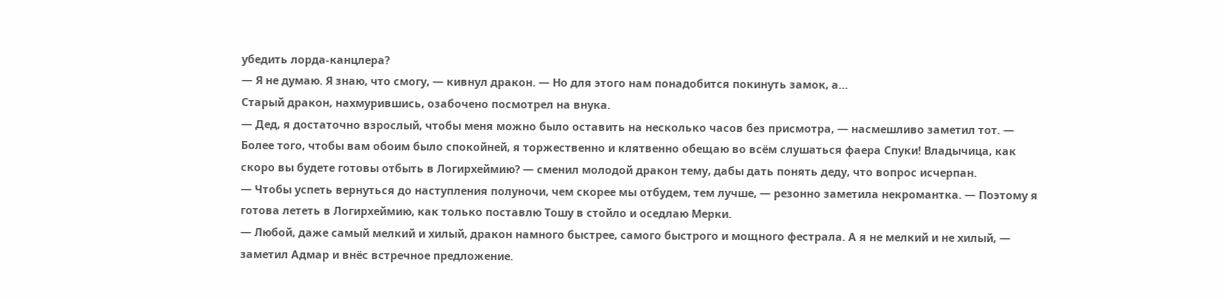убедить лорда-канцлера?
— Я не думаю. Я знаю, что смогу, — кивнул дракон. — Но для этого нам понадобится покинуть замок, а…
Старый дракон, нахмурившись, озабочено посмотрел на внука.
— Дед, я достаточно взрослый, чтобы меня можно было оставить на несколько часов без присмотра, — насмешливо заметил тот. — Более того, чтобы вам обоим было спокойней, я торжественно и клятвенно обещаю во всём слушаться фаера Спуки! Владычица, как скоро вы будете готовы отбыть в Логирхеймию? — сменил молодой дракон тему, дабы дать понять деду, что вопрос исчерпан.
— Чтобы успеть вернуться до наступления полуночи, чем скорее мы отбудем, тем лучше, — резонно заметила некромантка. — Поэтому я готова лететь в Логирхеймию, как только поставлю Тошу в стойло и оседлаю Мерки.
— Любой, даже самый мелкий и хилый, дракон намного быстрее, самого быстрого и мощного фестрала. А я не мелкий и не хилый, — заметил Адмар и внёс встречное предложение.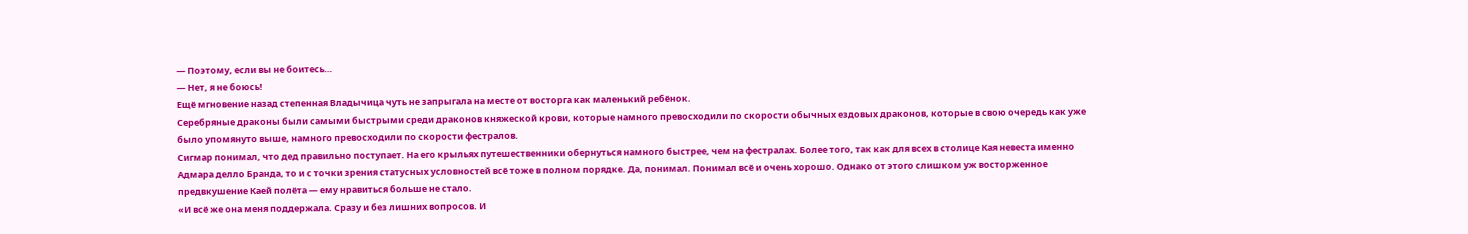— Поэтому, если вы не боитесь…
— Нет, я не боюсь!
Ещё мгновение назад степенная Владычица чуть не запрыгала на месте от восторга как маленький ребёнок.
Серебряные драконы были самыми быстрыми среди драконов княжеской крови, которые намного превосходили по скорости обычных ездовых драконов, которые в свою очередь как уже было упомянуто выше, намного превосходили по скорости фестралов.
Сигмар понимал, что дед правильно поступает. На его крыльях путешественники обернуться намного быстрее, чем на фестралах. Более того, так как для всех в столице Кая невеста именно Адмара делло Бранда, то и с точки зрения статусных условностей всё тоже в полном порядке. Да, понимал. Понимал всё и очень хорошо. Однако от этого слишком уж восторженное предвкушение Каей полёта — ему нравиться больше не стало.
«И всё же она меня поддержала. Сразу и без лишних вопросов. И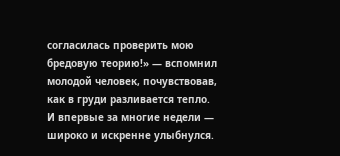согласилась проверить мою бредовую теорию!» — вспомнил молодой человек, почувствовав, как в груди разливается тепло.
И впервые за многие недели — широко и искренне улыбнулся.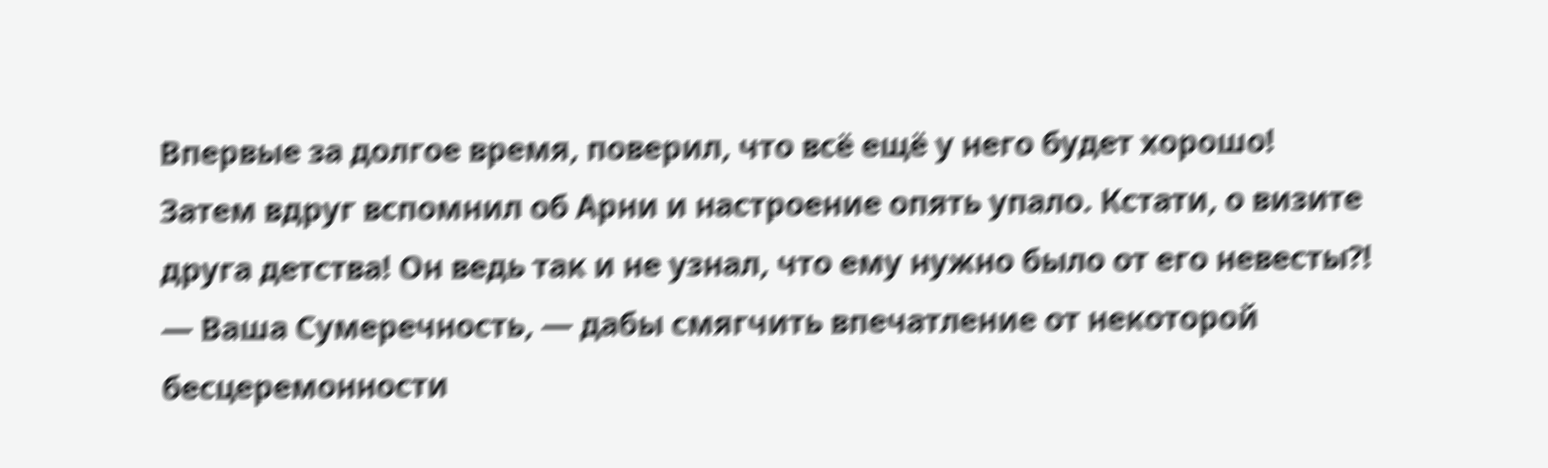Впервые за долгое время, поверил, что всё ещё у него будет хорошо!
Затем вдруг вспомнил об Арни и настроение опять упало. Кстати, о визите друга детства! Он ведь так и не узнал, что ему нужно было от его невесты⁈
— Ваша Сумеречность, — дабы смягчить впечатление от некоторой бесцеремонности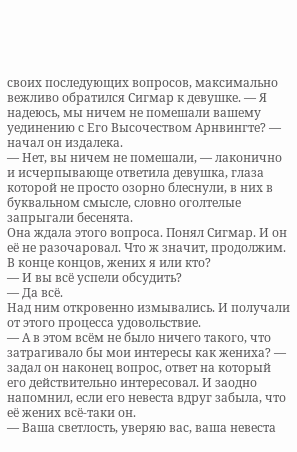своих последующих вопросов, максимально вежливо обратился Сигмар к девушке. — Я надеюсь, мы ничем не помешали вашему уединению с Его Высочеством Арнвингте? — начал он издалека.
— Нет, вы ничем не помешали, — лаконично и исчерпывающе ответила девушка, глаза которой не просто озорно блеснули, в них в буквальном смысле, словно оголтелые запрыгали бесенята.
Она ждала этого вопроса. Понял Сигмар. И он её не разочаровал. Что ж значит, продолжим. В конце концов, жених я или кто?
— И вы всё успели обсудить?
— Да всё.
Над ним откровенно измывались. И получали от этого процесса удовольствие.
— А в этом всём не было ничего такого, что затрагивало бы мои интересы как жениха? — задал он наконец вопрос, ответ на который его действительно интересовал. И заодно напомнил, если его невеста вдруг забыла, что её жених всё-таки он.
— Ваша светлость, уверяю вас, ваша невеста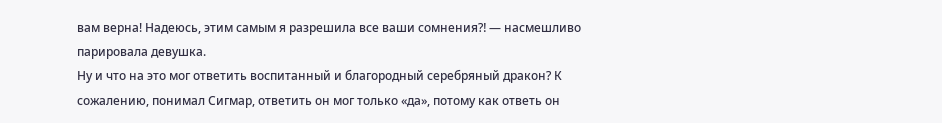вам верна! Надеюсь, этим самым я разрешила все ваши сомнения⁈ — насмешливо парировала девушка.
Ну и что на это мог ответить воспитанный и благородный серебряный дракон? К сожалению, понимал Сигмар, ответить он мог только «да», потому как ответь он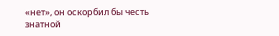«нет», он оскорбил бы честь знатной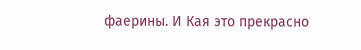фаерины. И Кая это прекрасно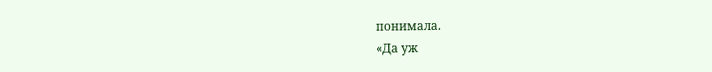понимала.
«Да уж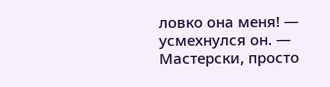ловко она меня! — усмехнулся он. — Мастерски, просто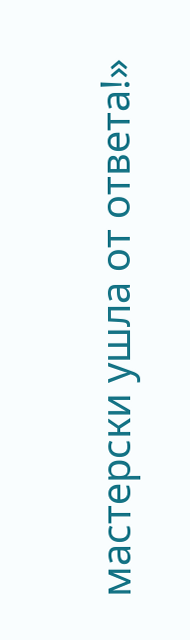мастерски ушла от ответа!»